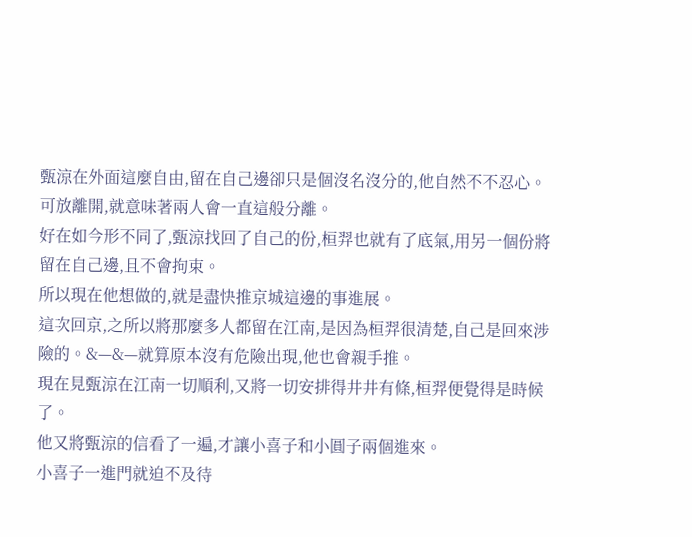甄涼在外面這麼自由,留在自己邊卻只是個沒名沒分的,他自然不不忍心。可放離開,就意味著兩人會一直這般分離。
好在如今形不同了,甄涼找回了自己的份,桓羿也就有了底氣,用另一個份將留在自己邊,且不會拘束。
所以現在他想做的,就是盡快推京城這邊的事進展。
這次回京,之所以將那麼多人都留在江南,是因為桓羿很清楚,自己是回來涉險的。&—&—就算原本沒有危險出現,他也會親手推。
現在見甄涼在江南一切順利,又將一切安排得井井有條,桓羿便覺得是時候了。
他又將甄涼的信看了一遍,才讓小喜子和小圓子兩個進來。
小喜子一進門就迫不及待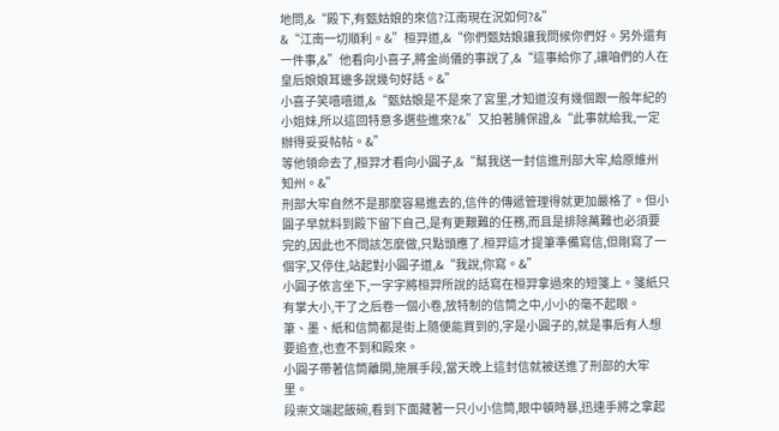地問,&“殿下,有甄姑娘的來信?江南現在況如何?&”
&“江南一切順利。&”桓羿道,&“你們甄姑娘讓我問候你們好。另外還有一件事,&”他看向小喜子,將金尚儀的事說了,&“這事給你了,讓咱們的人在皇后娘娘耳邊多說幾句好話。&”
小喜子笑嘻嘻道,&“甄姑娘是不是來了宮里,才知道沒有幾個跟一般年紀的小姐妹,所以這回特意多選些進來?&”又拍著脯保證,&“此事就給我,一定辦得妥妥帖帖。&”
等他領命去了,桓羿才看向小圓子,&“幫我送一封信進刑部大牢,給原維州知州。&”
刑部大牢自然不是那麼容易進去的,信件的傳遞管理得就更加嚴格了。但小圓子早就料到殿下留下自己,是有更艱難的任務,而且是排除萬難也必須要完的,因此也不問該怎麼做,只點頭應了.桓羿這才提筆準備寫信,但剛寫了一個字,又停住,站起對小圓子道,&“我說,你寫。&”
小圓子依言坐下,一字字將桓羿所說的話寫在桓羿拿過來的短箋上。箋紙只有掌大小,干了之后卷一個小卷,放特制的信筒之中,小小的毫不起眼。
筆、墨、紙和信筒都是街上隨便能買到的,字是小圓子的,就是事后有人想要追查,也查不到和殿來。
小圓子帶著信筒離開,施展手段,當天晚上這封信就被送進了刑部的大牢里。
段崇文端起飯碗,看到下面藏著一只小小信筒,眼中頓時暴,迅速手將之拿起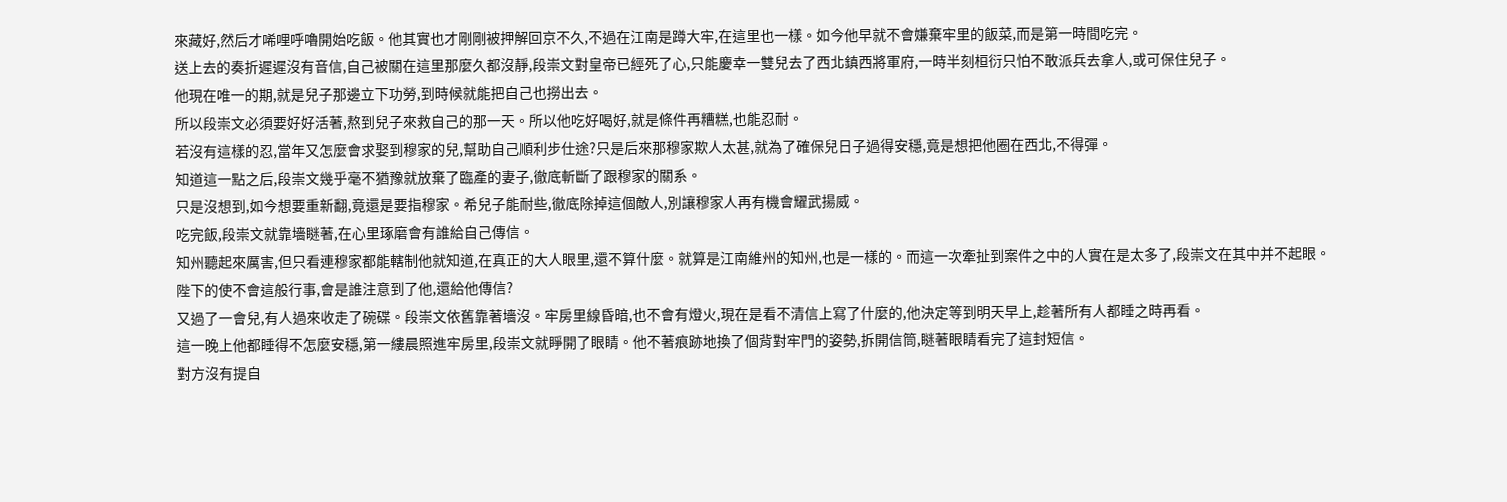來藏好,然后才唏哩呼嚕開始吃飯。他其實也才剛剛被押解回京不久,不過在江南是蹲大牢,在這里也一樣。如今他早就不會嫌棄牢里的飯菜,而是第一時間吃完。
送上去的奏折遲遲沒有音信,自己被關在這里那麼久都沒靜,段崇文對皇帝已經死了心,只能慶幸一雙兒去了西北鎮西將軍府,一時半刻桓衍只怕不敢派兵去拿人,或可保住兒子。
他現在唯一的期,就是兒子那邊立下功勞,到時候就能把自己也撈出去。
所以段崇文必須要好好活著,熬到兒子來救自己的那一天。所以他吃好喝好,就是條件再糟糕,也能忍耐。
若沒有這樣的忍,當年又怎麼會求娶到穆家的兒,幫助自己順利步仕途?只是后來那穆家欺人太甚,就為了確保兒日子過得安穩,竟是想把他圈在西北,不得彈。
知道這一點之后,段崇文幾乎毫不猶豫就放棄了臨產的妻子,徹底斬斷了跟穆家的關系。
只是沒想到,如今想要重新翻,竟還是要指穆家。希兒子能耐些,徹底除掉這個敵人,別讓穆家人再有機會耀武揚威。
吃完飯,段崇文就靠墻瞇著,在心里琢磨會有誰給自己傳信。
知州聽起來厲害,但只看連穆家都能轄制他就知道,在真正的大人眼里,還不算什麼。就算是江南維州的知州,也是一樣的。而這一次牽扯到案件之中的人實在是太多了,段崇文在其中并不起眼。
陛下的使不會這般行事,會是誰注意到了他,還給他傳信?
又過了一會兒,有人過來收走了碗碟。段崇文依舊靠著墻沒。牢房里線昏暗,也不會有燈火,現在是看不清信上寫了什麼的,他決定等到明天早上,趁著所有人都睡之時再看。
這一晚上他都睡得不怎麼安穩,第一縷晨照進牢房里,段崇文就睜開了眼睛。他不著痕跡地換了個背對牢門的姿勢,拆開信筒,瞇著眼睛看完了這封短信。
對方沒有提自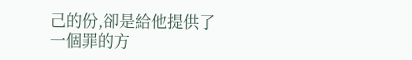己的份,卻是給他提供了一個罪的方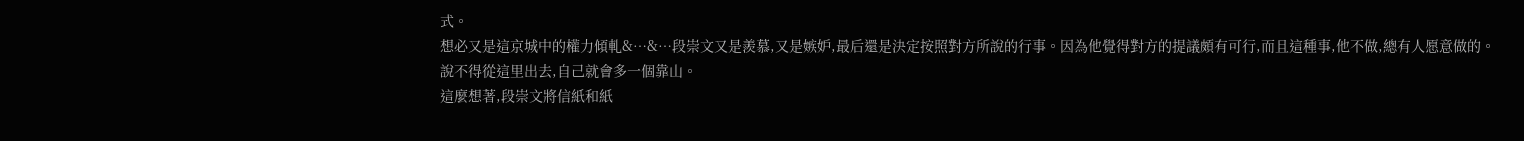式。
想必又是這京城中的權力傾軋&…&…段崇文又是羨慕,又是嫉妒,最后還是決定按照對方所說的行事。因為他覺得對方的提議頗有可行,而且這種事,他不做,總有人愿意做的。
說不得從這里出去,自己就會多一個靠山。
這麼想著,段崇文將信紙和紙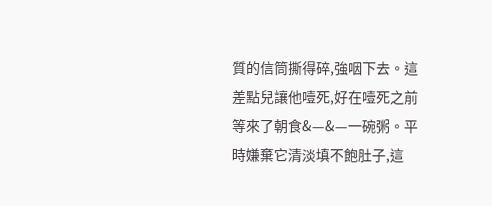質的信筒撕得碎,強咽下去。這差點兒讓他噎死,好在噎死之前等來了朝食&—&—一碗粥。平時嫌棄它清淡填不飽肚子,這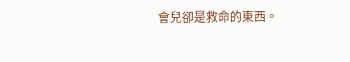會兒卻是救命的東西。